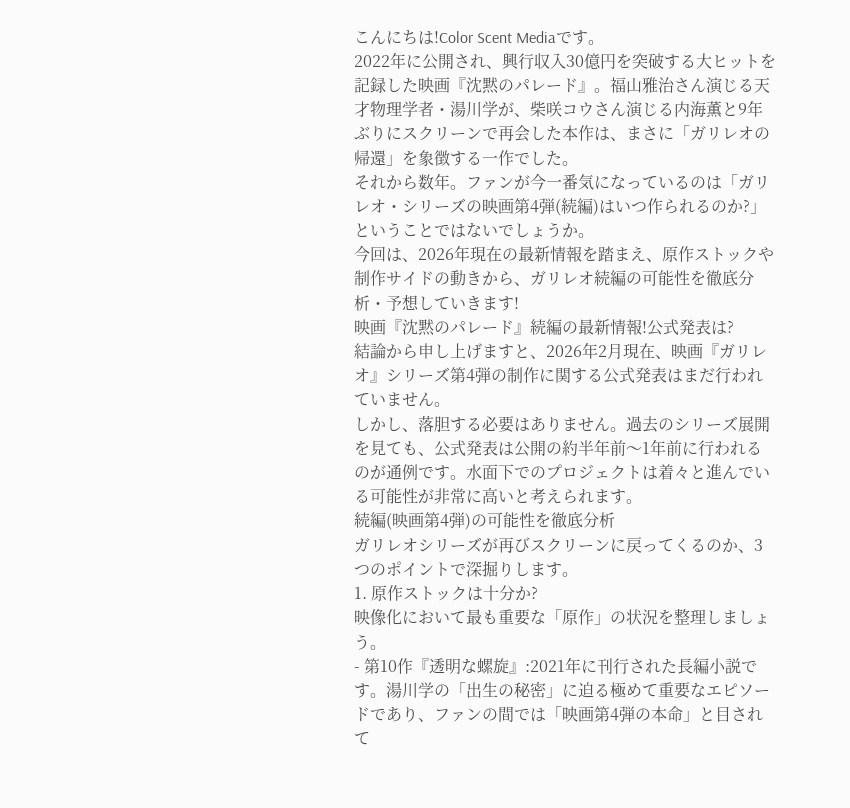こんにちは!Color Scent Mediaです。
2022年に公開され、興行収入30億円を突破する大ヒットを記録した映画『沈黙のパレード』。福山雅治さん演じる天才物理学者・湯川学が、柴咲コウさん演じる内海薫と9年ぶりにスクリーンで再会した本作は、まさに「ガリレオの帰還」を象徴する一作でした。
それから数年。ファンが今一番気になっているのは「ガリレオ・シリーズの映画第4弾(続編)はいつ作られるのか?」ということではないでしょうか。
今回は、2026年現在の最新情報を踏まえ、原作ストックや制作サイドの動きから、ガリレオ続編の可能性を徹底分析・予想していきます!
映画『沈黙のパレード』続編の最新情報!公式発表は?
結論から申し上げますと、2026年2月現在、映画『ガリレオ』シリーズ第4弾の制作に関する公式発表はまだ行われていません。
しかし、落胆する必要はありません。過去のシリーズ展開を見ても、公式発表は公開の約半年前〜1年前に行われるのが通例です。水面下でのプロジェクトは着々と進んでいる可能性が非常に高いと考えられます。
続編(映画第4弾)の可能性を徹底分析
ガリレオシリーズが再びスクリーンに戻ってくるのか、3つのポイントで深掘りします。
1. 原作ストックは十分か?
映像化において最も重要な「原作」の状況を整理しましょう。
- 第10作『透明な螺旋』:2021年に刊行された長編小説です。湯川学の「出生の秘密」に迫る極めて重要なエピソードであり、ファンの間では「映画第4弾の本命」と目されて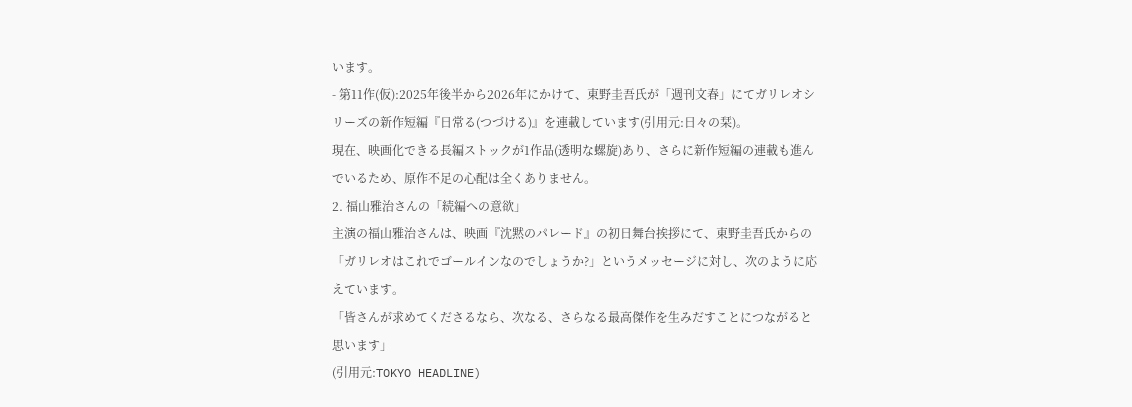います。
- 第11作(仮):2025年後半から2026年にかけて、東野圭吾氏が「週刊文春」にてガリレオシリーズの新作短編『日常る(つづける)』を連載しています(引用元:日々の栞)。
現在、映画化できる長編ストックが1作品(透明な螺旋)あり、さらに新作短編の連載も進んでいるため、原作不足の心配は全くありません。
2. 福山雅治さんの「続編への意欲」
主演の福山雅治さんは、映画『沈黙のパレード』の初日舞台挨拶にて、東野圭吾氏からの「ガリレオはこれでゴールインなのでしょうか?」というメッセージに対し、次のように応えています。
「皆さんが求めてくださるなら、次なる、さらなる最高傑作を生みだすことにつながると思います」
(引用元:TOKYO HEADLINE)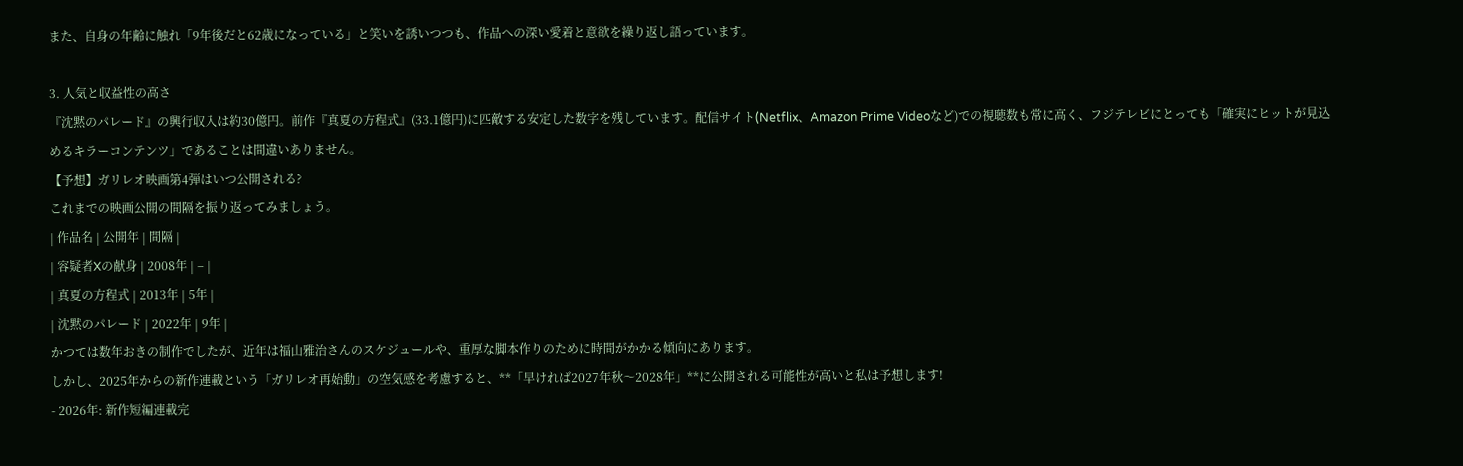また、自身の年齢に触れ「9年後だと62歳になっている」と笑いを誘いつつも、作品への深い愛着と意欲を繰り返し語っています。

3. 人気と収益性の高さ
『沈黙のパレード』の興行収入は約30億円。前作『真夏の方程式』(33.1億円)に匹敵する安定した数字を残しています。配信サイト(Netflix、Amazon Prime Videoなど)での視聴数も常に高く、フジテレビにとっても「確実にヒットが見込めるキラーコンテンツ」であることは間違いありません。
【予想】ガリレオ映画第4弾はいつ公開される?
これまでの映画公開の間隔を振り返ってみましょう。
| 作品名 | 公開年 | 間隔 |
| 容疑者Xの献身 | 2008年 | – |
| 真夏の方程式 | 2013年 | 5年 |
| 沈黙のパレード | 2022年 | 9年 |
かつては数年おきの制作でしたが、近年は福山雅治さんのスケジュールや、重厚な脚本作りのために時間がかかる傾向にあります。
しかし、2025年からの新作連載という「ガリレオ再始動」の空気感を考慮すると、**「早ければ2027年秋〜2028年」**に公開される可能性が高いと私は予想します!
- 2026年: 新作短編連載完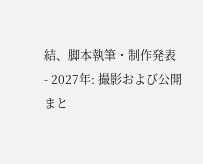結、脚本執筆・制作発表
- 2027年: 撮影および公開
まと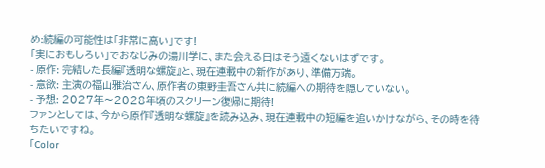め:続編の可能性は「非常に高い」です!
「実におもしろい」でおなじみの湯川学に、また会える日はそう遠くないはずです。
- 原作: 完結した長編『透明な螺旋』と、現在連載中の新作があり、準備万端。
- 意欲: 主演の福山雅治さん、原作者の東野圭吾さん共に続編への期待を隠していない。
- 予想: 2027年〜2028年頃のスクリーン復帰に期待!
ファンとしては、今から原作『透明な螺旋』を読み込み、現在連載中の短編を追いかけながら、その時を待ちたいですね。
「Color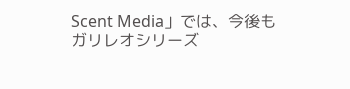Scent Media」では、今後もガリレオシリーズ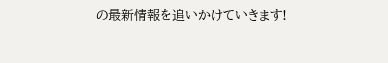の最新情報を追いかけていきます!